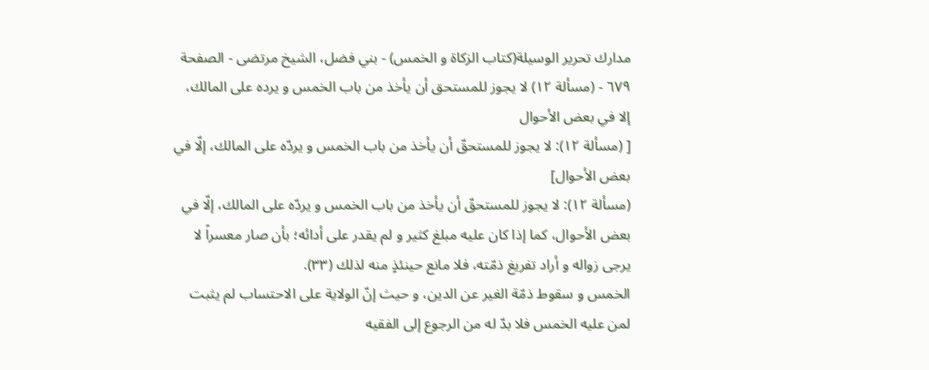مدارك تحرير الوسيلة(كتاب الزكاة و الخمس) - بني فضل، الشيخ مرتضى - الصفحة ٦٧٩ - (مسألة ١٢) لا يجوز للمستحق أن يأخذ من باب الخمس و يرده على المالك، إلا في بعض الأحوال
[ (مسألة ١٢): لا يجوز للمستحقّ أن يأخذ من باب الخمس و يردّه على المالك، إلّا في بعض الأحوال]
(مسألة ١٢): لا يجوز للمستحقّ أن يأخذ من باب الخمس و يردّه على المالك، إلّا في بعض الأحوال، كما إذا كان عليه مبلغ كثير و لم يقدر على أدائه؛ بأن صار معسراً لا يرجى زواله و أراد تفريغ ذمّته، فلا مانع حينئذٍ منه لذلك (٣٣).
الخمس و سقوط ذمّة الغير عن الدين، و حيث إنّ الولاية على الاحتساب لم يثبت لمن عليه الخمس فلا بدّ له من الرجوع إلى الفقيه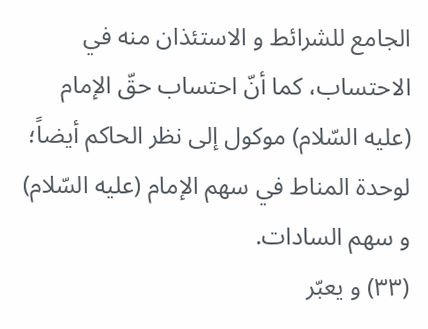الجامع للشرائط و الاستئذان منه في الاحتساب، كما أنّ احتساب حقّ الإمام (عليه السّلام) موكول إلى نظر الحاكم أيضاً؛ لوحدة المناط في سهم الإمام (عليه السّلام) و سهم السادات.
(٣٣) و يعبّر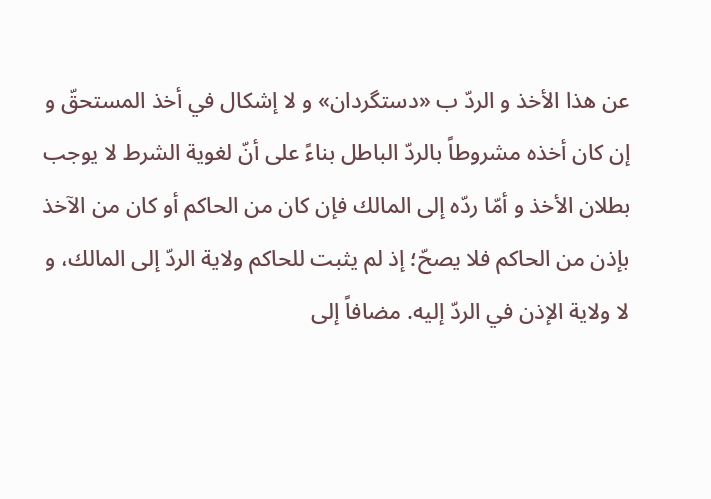عن هذا الأخذ و الردّ ب «دستگردان» و لا إشكال في أخذ المستحقّ و إن كان أخذه مشروطاً بالردّ الباطل بناءً على أنّ لغوية الشرط لا يوجب بطلان الأخذ و أمّا ردّه إلى المالك فإن كان من الحاكم أو كان من الآخذ بإذن من الحاكم فلا يصحّ؛ إذ لم يثبت للحاكم ولاية الردّ إلى المالك، و لا ولاية الإذن في الردّ إليه. مضافاً إلى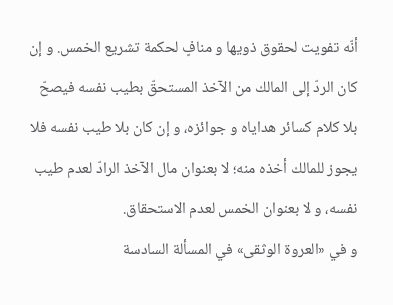أنّه تفويت لحقوق ذويها و منافٍ لحكمة تشريع الخمس. و إن كان الردّ إلى المالك من الآخذ المستحقّ بطيب نفسه فيصحّ بلا كلام كسائر هداياه و جوائزه، و إن كان بلا طيب نفسه فلا يجوز للمالك أخذه منه؛ لا بعنوان مال الآخذ الرادّ لعدم طيب نفسه، و لا بعنوان الخمس لعدم الاستحقاق.
و في «العروة الوثقى» في المسألة السادسة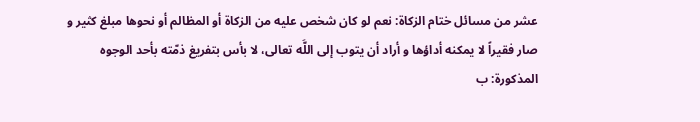عشر من مسائل ختام الزكاة: نعم لو كان شخص عليه من الزكاة أو المظالم أو نحوها مبلغ كثير و صار فقيراً لا يمكنه أداؤها و أراد أن يتوب إلى اللَّه تعالى، لا بأس بتفريغ ذمّته بأحد الوجوه المذكورة: ب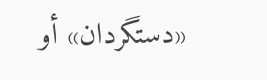«دستگردان» أو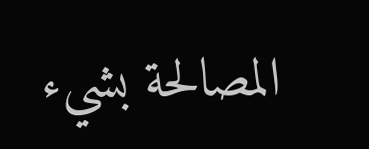المصالحة بشيء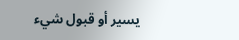يسير أو قبول شيء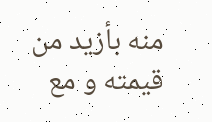منه بأزيد من قيمته و مع